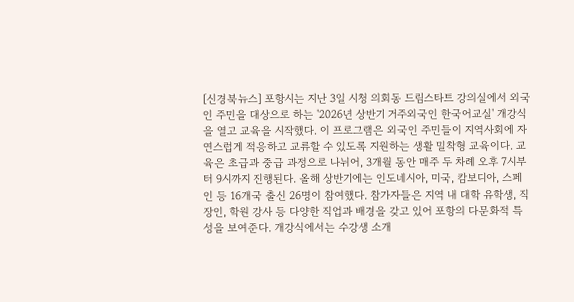[신경북뉴스] 포항시는 지난 3일 시청 의회동 드림스타트 강의실에서 외국인 주민을 대상으로 하는 '2026년 상반기 거주외국인 한국어교실' 개강식을 열고 교육을 시작했다. 이 프로그램은 외국인 주민들이 지역사회에 자연스럽게 적응하고 교류할 수 있도록 지원하는 생활 밀착형 교육이다. 교육은 초급과 중급 과정으로 나뉘어, 3개월 동안 매주 두 차례 오후 7시부터 9시까지 진행된다. 올해 상반기에는 인도네시아, 미국, 캄보디아, 스페인 등 16개국 출신 26명이 참여했다. 참가자들은 지역 내 대학 유학생, 직장인, 학원 강사 등 다양한 직업과 배경을 갖고 있어 포항의 다문화적 특성을 보여준다. 개강식에서는 수강생 소개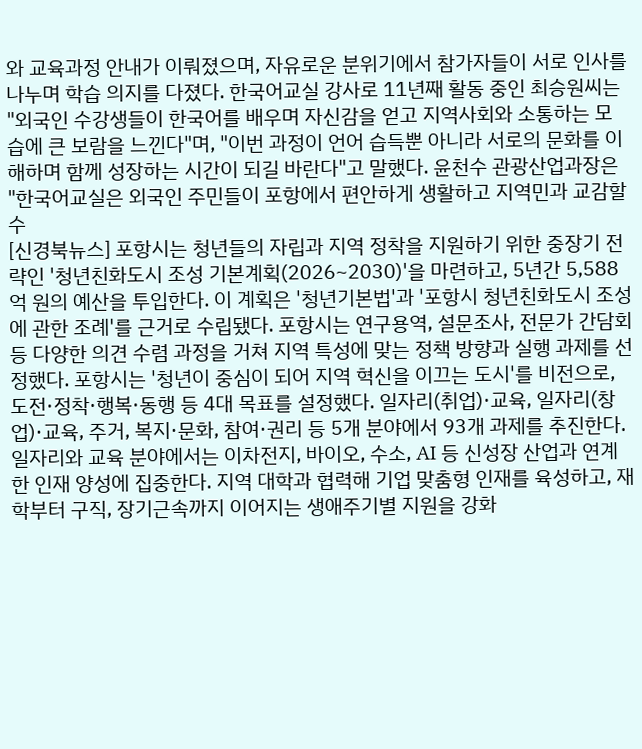와 교육과정 안내가 이뤄졌으며, 자유로운 분위기에서 참가자들이 서로 인사를 나누며 학습 의지를 다졌다. 한국어교실 강사로 11년째 활동 중인 최승원씨는 "외국인 수강생들이 한국어를 배우며 자신감을 얻고 지역사회와 소통하는 모습에 큰 보람을 느낀다"며, "이번 과정이 언어 습득뿐 아니라 서로의 문화를 이해하며 함께 성장하는 시간이 되길 바란다"고 말했다. 윤천수 관광산업과장은 "한국어교실은 외국인 주민들이 포항에서 편안하게 생활하고 지역민과 교감할 수
[신경북뉴스] 포항시는 청년들의 자립과 지역 정착을 지원하기 위한 중장기 전략인 '청년친화도시 조성 기본계획(2026~2030)'을 마련하고, 5년간 5,588억 원의 예산을 투입한다. 이 계획은 '청년기본법'과 '포항시 청년친화도시 조성에 관한 조례'를 근거로 수립됐다. 포항시는 연구용역, 설문조사, 전문가 간담회 등 다양한 의견 수렴 과정을 거쳐 지역 특성에 맞는 정책 방향과 실행 과제를 선정했다. 포항시는 '청년이 중심이 되어 지역 혁신을 이끄는 도시'를 비전으로, 도전·정착·행복·동행 등 4대 목표를 설정했다. 일자리(취업)·교육, 일자리(창업)·교육, 주거, 복지·문화, 참여·권리 등 5개 분야에서 93개 과제를 추진한다. 일자리와 교육 분야에서는 이차전지, 바이오, 수소, AI 등 신성장 산업과 연계한 인재 양성에 집중한다. 지역 대학과 협력해 기업 맞춤형 인재를 육성하고, 재학부터 구직, 장기근속까지 이어지는 생애주기별 지원을 강화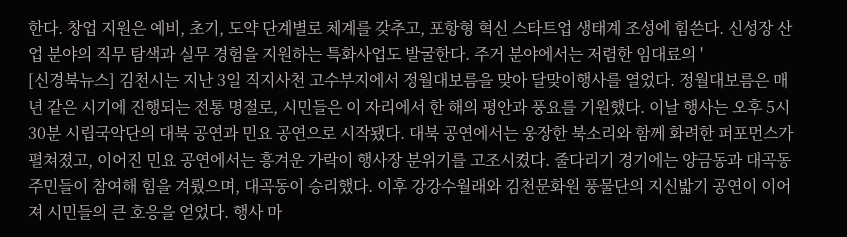한다. 창업 지원은 예비, 초기, 도약 단계별로 체계를 갖추고, 포항형 혁신 스타트업 생태계 조성에 힘쓴다. 신성장 산업 분야의 직무 탐색과 실무 경험을 지원하는 특화사업도 발굴한다. 주거 분야에서는 저렴한 임대료의 '
[신경북뉴스] 김천시는 지난 3일 직지사천 고수부지에서 정월대보름을 맞아 달맞이행사를 열었다. 정월대보름은 매년 같은 시기에 진행되는 전통 명절로, 시민들은 이 자리에서 한 해의 평안과 풍요를 기원했다. 이날 행사는 오후 5시 30분 시립국악단의 대북 공연과 민요 공연으로 시작됐다. 대북 공연에서는 웅장한 북소리와 함께 화려한 퍼포먼스가 펼쳐졌고, 이어진 민요 공연에서는 흥겨운 가락이 행사장 분위기를 고조시켰다. 줄다리기 경기에는 양금동과 대곡동 주민들이 참여해 힘을 겨뤘으며, 대곡동이 승리했다. 이후 강강수월래와 김천문화원 풍물단의 지신밟기 공연이 이어져 시민들의 큰 호응을 얻었다. 행사 마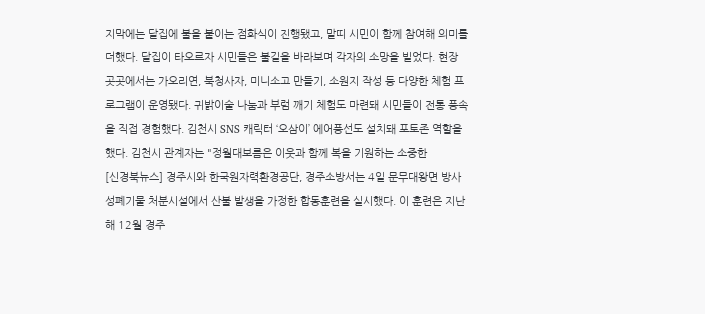지막에는 달집에 불을 붙이는 점화식이 진행됐고, 말띠 시민이 함께 참여해 의미를 더했다. 달집이 타오르자 시민들은 불길을 바라보며 각자의 소망을 빌었다. 현장 곳곳에서는 가오리연, 북청사자, 미니소고 만들기, 소원지 작성 등 다양한 체험 프로그램이 운영됐다. 귀밝이술 나눔과 부럼 깨기 체험도 마련돼 시민들이 전통 풍속을 직접 경험했다. 김천시 SNS 캐릭터 ‘오삼이’ 에어풍선도 설치돼 포토존 역할을 했다. 김천시 관계자는 "정월대보름은 이웃과 함께 복을 기원하는 소중한
[신경북뉴스] 경주시와 한국원자력환경공단, 경주소방서는 4일 문무대왕면 방사성폐기물 처분시설에서 산불 발생을 가정한 합동훈련을 실시했다. 이 훈련은 지난해 12월 경주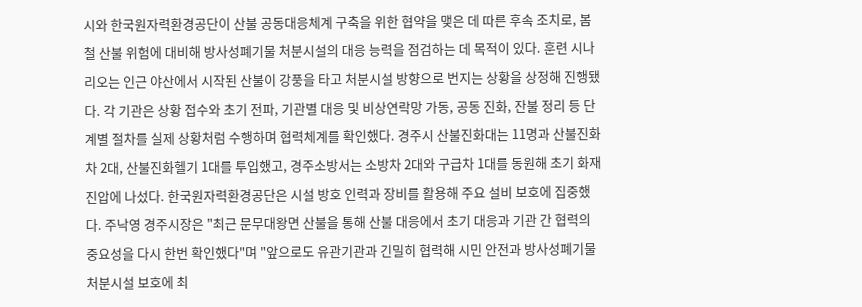시와 한국원자력환경공단이 산불 공동대응체계 구축을 위한 협약을 맺은 데 따른 후속 조치로, 봄철 산불 위험에 대비해 방사성폐기물 처분시설의 대응 능력을 점검하는 데 목적이 있다. 훈련 시나리오는 인근 야산에서 시작된 산불이 강풍을 타고 처분시설 방향으로 번지는 상황을 상정해 진행됐다. 각 기관은 상황 접수와 초기 전파, 기관별 대응 및 비상연락망 가동, 공동 진화, 잔불 정리 등 단계별 절차를 실제 상황처럼 수행하며 협력체계를 확인했다. 경주시 산불진화대는 11명과 산불진화차 2대, 산불진화헬기 1대를 투입했고, 경주소방서는 소방차 2대와 구급차 1대를 동원해 초기 화재 진압에 나섰다. 한국원자력환경공단은 시설 방호 인력과 장비를 활용해 주요 설비 보호에 집중했다. 주낙영 경주시장은 "최근 문무대왕면 산불을 통해 산불 대응에서 초기 대응과 기관 간 협력의 중요성을 다시 한번 확인했다"며 "앞으로도 유관기관과 긴밀히 협력해 시민 안전과 방사성폐기물 처분시설 보호에 최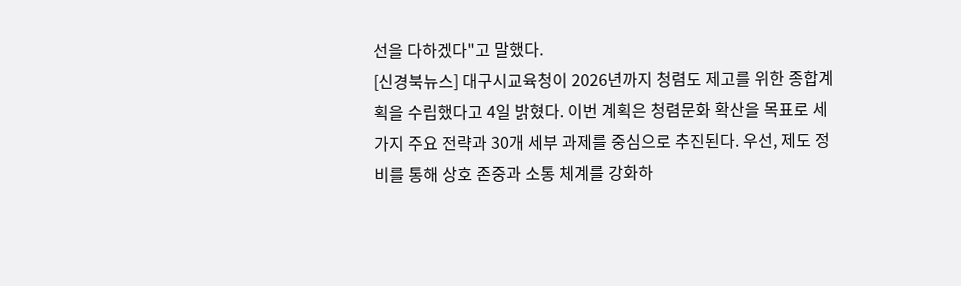선을 다하겠다"고 말했다.
[신경북뉴스] 대구시교육청이 2026년까지 청렴도 제고를 위한 종합계획을 수립했다고 4일 밝혔다. 이번 계획은 청렴문화 확산을 목표로 세 가지 주요 전략과 30개 세부 과제를 중심으로 추진된다. 우선, 제도 정비를 통해 상호 존중과 소통 체계를 강화하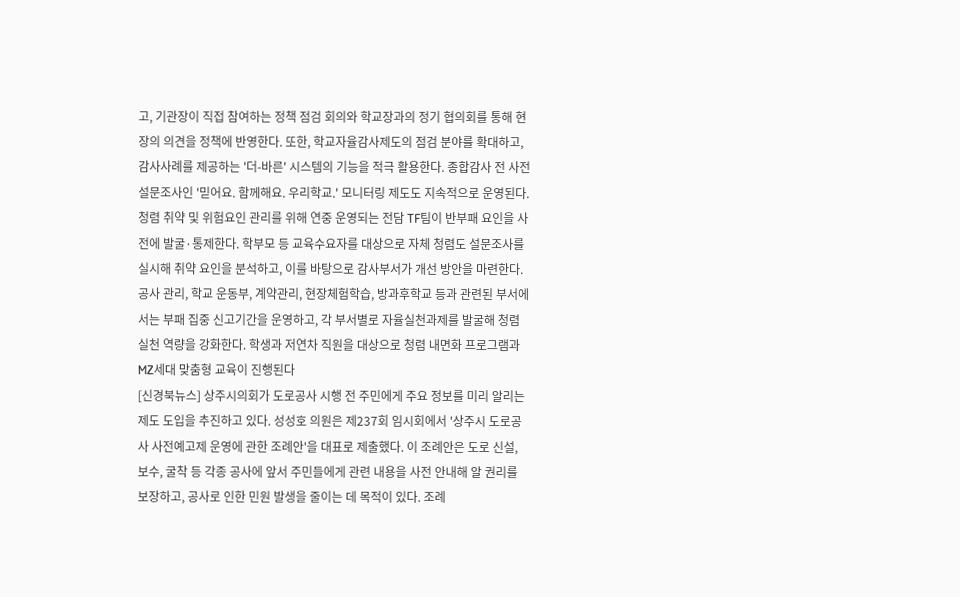고, 기관장이 직접 참여하는 정책 점검 회의와 학교장과의 정기 협의회를 통해 현장의 의견을 정책에 반영한다. 또한, 학교자율감사제도의 점검 분야를 확대하고, 감사사례를 제공하는 '더-바른' 시스템의 기능을 적극 활용한다. 종합감사 전 사전 설문조사인 '믿어요. 함께해요. 우리학교.' 모니터링 제도도 지속적으로 운영된다. 청렴 취약 및 위험요인 관리를 위해 연중 운영되는 전담 TF팀이 반부패 요인을 사전에 발굴·통제한다. 학부모 등 교육수요자를 대상으로 자체 청렴도 설문조사를 실시해 취약 요인을 분석하고, 이를 바탕으로 감사부서가 개선 방안을 마련한다. 공사 관리, 학교 운동부, 계약관리, 현장체험학습, 방과후학교 등과 관련된 부서에서는 부패 집중 신고기간을 운영하고, 각 부서별로 자율실천과제를 발굴해 청렴 실천 역량을 강화한다. 학생과 저연차 직원을 대상으로 청렴 내면화 프로그램과 MZ세대 맞춤형 교육이 진행된다
[신경북뉴스] 상주시의회가 도로공사 시행 전 주민에게 주요 정보를 미리 알리는 제도 도입을 추진하고 있다. 성성호 의원은 제237회 임시회에서 '상주시 도로공사 사전예고제 운영에 관한 조례안'을 대표로 제출했다. 이 조례안은 도로 신설, 보수, 굴착 등 각종 공사에 앞서 주민들에게 관련 내용을 사전 안내해 알 권리를 보장하고, 공사로 인한 민원 발생을 줄이는 데 목적이 있다. 조례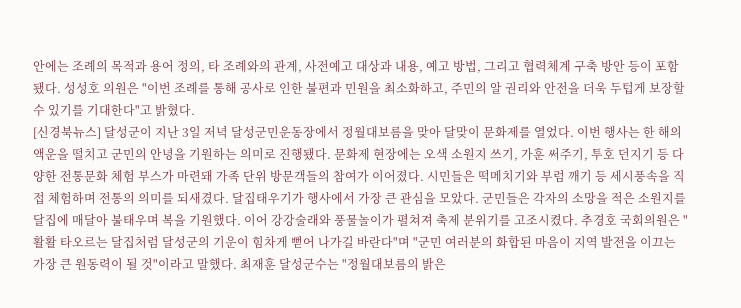안에는 조례의 목적과 용어 정의, 타 조례와의 관계, 사전예고 대상과 내용, 예고 방법, 그리고 협력체계 구축 방안 등이 포함됐다. 성성호 의원은 "이번 조례를 통해 공사로 인한 불편과 민원을 최소화하고, 주민의 알 권리와 안전을 더욱 두텁게 보장할 수 있기를 기대한다"고 밝혔다.
[신경북뉴스] 달성군이 지난 3일 저녁 달성군민운동장에서 정월대보름을 맞아 달맞이 문화제를 열었다. 이번 행사는 한 해의 액운을 떨치고 군민의 안녕을 기원하는 의미로 진행됐다. 문화제 현장에는 오색 소원지 쓰기, 가훈 써주기, 투호 던지기 등 다양한 전통문화 체험 부스가 마련돼 가족 단위 방문객들의 참여가 이어졌다. 시민들은 떡메치기와 부럼 깨기 등 세시풍속을 직접 체험하며 전통의 의미를 되새겼다. 달집태우기가 행사에서 가장 큰 관심을 모았다. 군민들은 각자의 소망을 적은 소원지를 달집에 매달아 불태우며 복을 기원했다. 이어 강강술래와 풍물놀이가 펼쳐져 축제 분위기를 고조시켰다. 추경호 국회의원은 "활활 타오르는 달집처럼 달성군의 기운이 힘차게 뻗어 나가길 바란다"며 "군민 여러분의 화합된 마음이 지역 발전을 이끄는 가장 큰 원동력이 될 것"이라고 말했다. 최재훈 달성군수는 "정월대보름의 밝은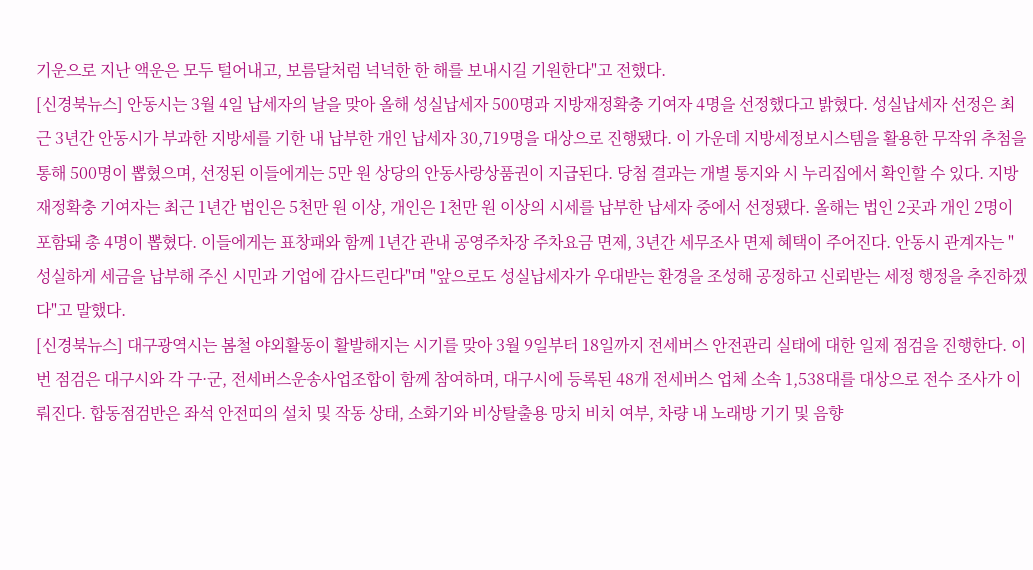기운으로 지난 액운은 모두 털어내고, 보름달처럼 넉넉한 한 해를 보내시길 기원한다"고 전했다.
[신경북뉴스] 안동시는 3월 4일 납세자의 날을 맞아 올해 성실납세자 500명과 지방재정확충 기여자 4명을 선정했다고 밝혔다. 성실납세자 선정은 최근 3년간 안동시가 부과한 지방세를 기한 내 납부한 개인 납세자 30,719명을 대상으로 진행됐다. 이 가운데 지방세정보시스템을 활용한 무작위 추첨을 통해 500명이 뽑혔으며, 선정된 이들에게는 5만 원 상당의 안동사랑상품권이 지급된다. 당첨 결과는 개별 통지와 시 누리집에서 확인할 수 있다. 지방재정확충 기여자는 최근 1년간 법인은 5천만 원 이상, 개인은 1천만 원 이상의 시세를 납부한 납세자 중에서 선정됐다. 올해는 법인 2곳과 개인 2명이 포함돼 총 4명이 뽑혔다. 이들에게는 표창패와 함께 1년간 관내 공영주차장 주차요금 면제, 3년간 세무조사 면제 혜택이 주어진다. 안동시 관계자는 "성실하게 세금을 납부해 주신 시민과 기업에 감사드린다"며 "앞으로도 성실납세자가 우대받는 환경을 조성해 공정하고 신뢰받는 세정 행정을 추진하겠다"고 말했다.
[신경북뉴스] 대구광역시는 봄철 야외활동이 활발해지는 시기를 맞아 3월 9일부터 18일까지 전세버스 안전관리 실태에 대한 일제 점검을 진행한다. 이번 점검은 대구시와 각 구·군, 전세버스운송사업조합이 함께 참여하며, 대구시에 등록된 48개 전세버스 업체 소속 1,538대를 대상으로 전수 조사가 이뤄진다. 합동점검반은 좌석 안전띠의 설치 및 작동 상태, 소화기와 비상탈출용 망치 비치 여부, 차량 내 노래방 기기 및 음향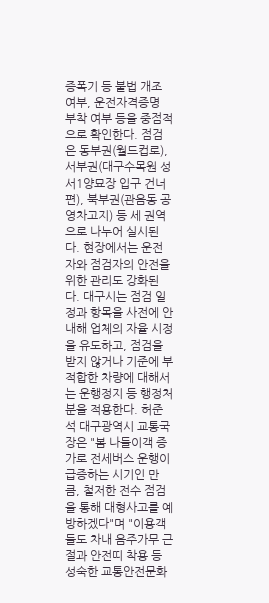증폭기 등 불법 개조 여부, 운전자격증명 부착 여부 등을 중점적으로 확인한다. 점검은 동부권(월드컵로), 서부권(대구수목원 성서1양묘장 입구 건너편), 북부권(관음동 공영차고지) 등 세 권역으로 나누어 실시된다. 현장에서는 운전자와 점검자의 안전을 위한 관리도 강화된다. 대구시는 점검 일정과 항목을 사전에 안내해 업체의 자율 시정을 유도하고, 점검을 받지 않거나 기준에 부적합한 차량에 대해서는 운행정지 등 행정처분을 적용한다. 허준석 대구광역시 교통국장은 "봄 나들이객 증가로 전세버스 운행이 급증하는 시기인 만큼, 철저한 전수 점검을 통해 대형사고를 예방하겠다"며 "이용객들도 차내 음주가무 근절과 안전띠 착용 등 성숙한 교통안전문화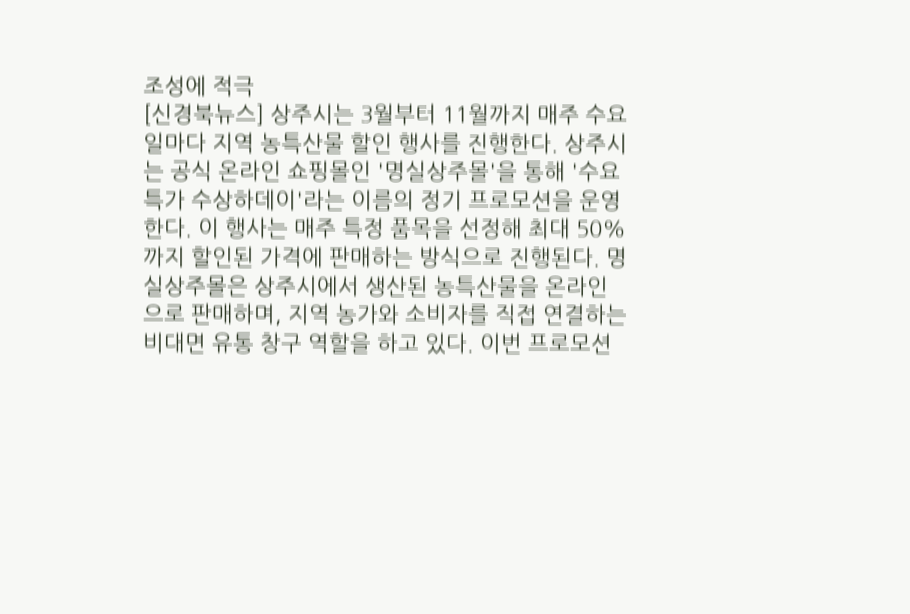조성에 적극
[신경북뉴스] 상주시는 3월부터 11월까지 매주 수요일마다 지역 농특산물 할인 행사를 진행한다. 상주시는 공식 온라인 쇼핑몰인 '명실상주몰'을 통해 '수요특가 수상하데이'라는 이름의 정기 프로모션을 운영한다. 이 행사는 매주 특정 품목을 선정해 최대 50%까지 할인된 가격에 판매하는 방식으로 진행된다. 명실상주몰은 상주시에서 생산된 농특산물을 온라인으로 판매하며, 지역 농가와 소비자를 직접 연결하는 비대면 유통 창구 역할을 하고 있다. 이번 프로모션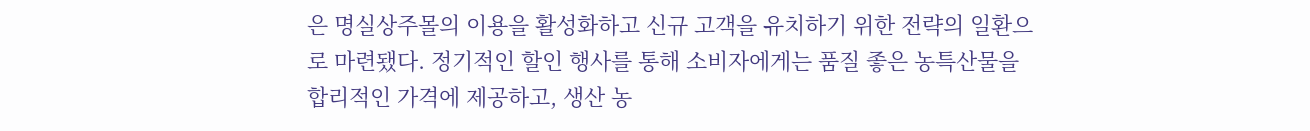은 명실상주몰의 이용을 활성화하고 신규 고객을 유치하기 위한 전략의 일환으로 마련됐다. 정기적인 할인 행사를 통해 소비자에게는 품질 좋은 농특산물을 합리적인 가격에 제공하고, 생산 농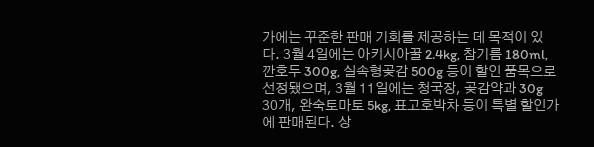가에는 꾸준한 판매 기회를 제공하는 데 목적이 있다. 3월 4일에는 아키시아꿀 2.4kg, 참기름 180ml, 깐호두 300g, 실속형곶감 500g 등이 할인 품목으로 선정됐으며, 3월 11일에는 청국장, 곶감약과 30g 30개, 완숙토마토 5kg, 표고호박차 등이 특별 할인가에 판매된다. 상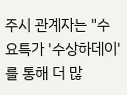주시 관계자는 "수요특가 '수상하데이'를 통해 더 많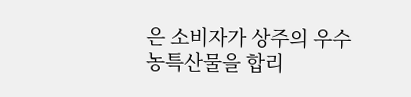은 소비자가 상주의 우수 농특산물을 합리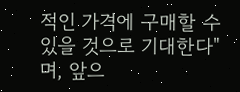적인 가격에 구매할 수 있을 것으로 기대한다"며, 앞으